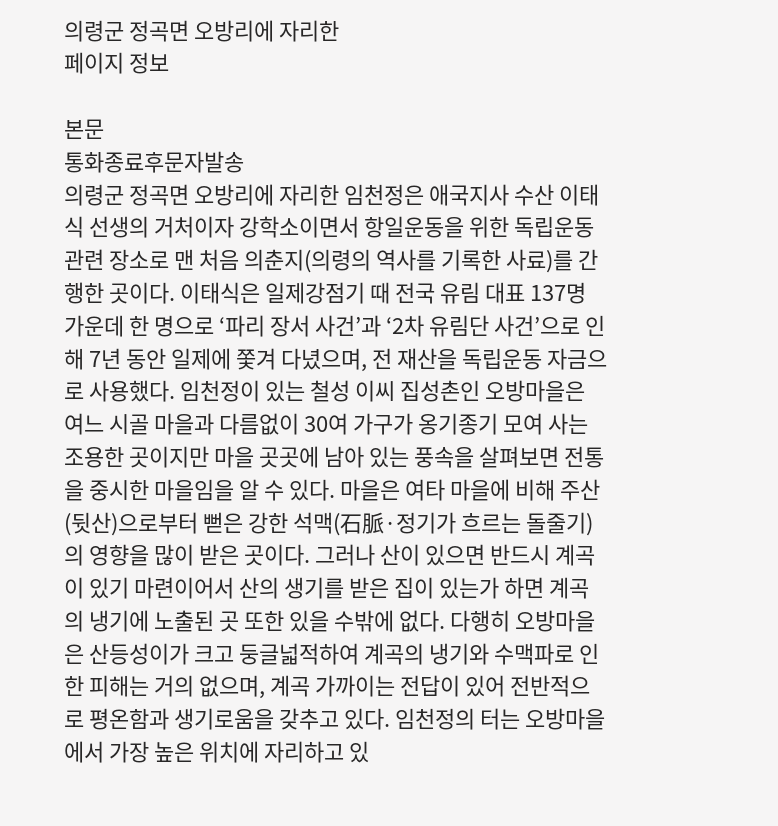의령군 정곡면 오방리에 자리한
페이지 정보

본문
통화종료후문자발송
의령군 정곡면 오방리에 자리한 임천정은 애국지사 수산 이태식 선생의 거처이자 강학소이면서 항일운동을 위한 독립운동 관련 장소로 맨 처음 의춘지(의령의 역사를 기록한 사료)를 간행한 곳이다. 이태식은 일제강점기 때 전국 유림 대표 137명 가운데 한 명으로 ‘파리 장서 사건’과 ‘2차 유림단 사건’으로 인해 7년 동안 일제에 쫓겨 다녔으며, 전 재산을 독립운동 자금으로 사용했다. 임천정이 있는 철성 이씨 집성촌인 오방마을은 여느 시골 마을과 다름없이 30여 가구가 옹기종기 모여 사는 조용한 곳이지만 마을 곳곳에 남아 있는 풍속을 살펴보면 전통을 중시한 마을임을 알 수 있다. 마을은 여타 마을에 비해 주산(뒷산)으로부터 뻗은 강한 석맥(石脈·정기가 흐르는 돌줄기)의 영향을 많이 받은 곳이다. 그러나 산이 있으면 반드시 계곡이 있기 마련이어서 산의 생기를 받은 집이 있는가 하면 계곡의 냉기에 노출된 곳 또한 있을 수밖에 없다. 다행히 오방마을은 산등성이가 크고 둥글넓적하여 계곡의 냉기와 수맥파로 인한 피해는 거의 없으며, 계곡 가까이는 전답이 있어 전반적으로 평온함과 생기로움을 갖추고 있다. 임천정의 터는 오방마을에서 가장 높은 위치에 자리하고 있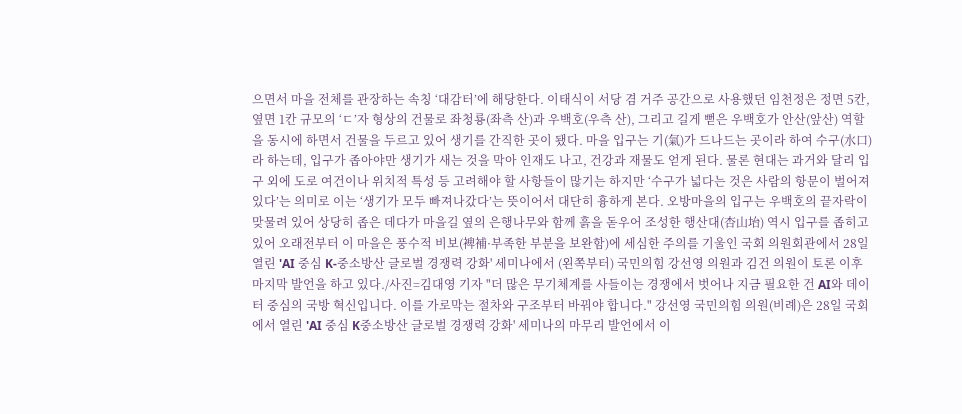으면서 마을 전체를 관장하는 속칭 ‘대감터’에 해당한다. 이태식이 서당 겸 거주 공간으로 사용했던 임천정은 정면 5칸, 옆면 1칸 규모의 ‘ㄷ’자 형상의 건물로 좌청룡(좌측 산)과 우백호(우측 산), 그리고 길게 뻗은 우백호가 안산(앞산) 역할을 동시에 하면서 건물을 두르고 있어 생기를 간직한 곳이 됐다. 마을 입구는 기(氣)가 드나드는 곳이라 하여 수구(水口)라 하는데, 입구가 좁아야만 생기가 새는 것을 막아 인재도 나고, 건강과 재물도 얻게 된다. 물론 현대는 과거와 달리 입구 외에 도로 여건이나 위치적 특성 등 고려해야 할 사항들이 많기는 하지만 ‘수구가 넓다는 것은 사람의 항문이 벌어져 있다’는 의미로 이는 ‘생기가 모두 빠져나갔다’는 뜻이어서 대단히 흉하게 본다. 오방마을의 입구는 우백호의 끝자락이 맞물려 있어 상당히 좁은 데다가 마을길 옆의 은행나무와 함께 흙을 돋우어 조성한 행산대(杏山坮) 역시 입구를 좁히고 있어 오래전부터 이 마을은 풍수적 비보(裨補·부족한 부분을 보완함)에 세심한 주의를 기울인 국회 의원회관에서 28일 열린 'AI 중심 K-중소방산 글로벌 경쟁력 강화' 세미나에서 (왼쪽부터) 국민의힘 강선영 의원과 김건 의원이 토론 이후 마지막 발언을 하고 있다./사진=김대영 기자 "더 많은 무기체계를 사들이는 경쟁에서 벗어나 지금 필요한 건 AI와 데이터 중심의 국방 혁신입니다. 이를 가로막는 절차와 구조부터 바꿔야 합니다." 강선영 국민의힘 의원(비례)은 28일 국회에서 열린 'AI 중심 K중소방산 글로벌 경쟁력 강화' 세미나의 마무리 발언에서 이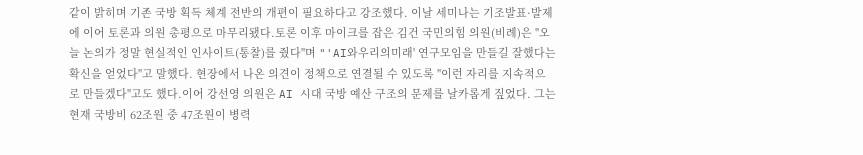같이 밝히며 기존 국방 획득 체계 전반의 개편이 필요하다고 강조했다. 이날 세미나는 기조발표·발제에 이어 토론과 의원 총평으로 마무리됐다.토론 이후 마이크를 잡은 김건 국민의힘 의원(비례)은 "오늘 논의가 정말 현실적인 인사이트(통찰)를 줬다"며 "'AI와우리의미래' 연구모임을 만들길 잘했다는 확신을 얻었다"고 말했다. 현장에서 나온 의견이 정책으로 연결될 수 있도록 "이런 자리를 지속적으로 만들겠다"고도 했다.이어 강선영 의원은 AI 시대 국방 예산 구조의 문제를 날카롭게 짚었다. 그는 현재 국방비 62조원 중 47조원이 병력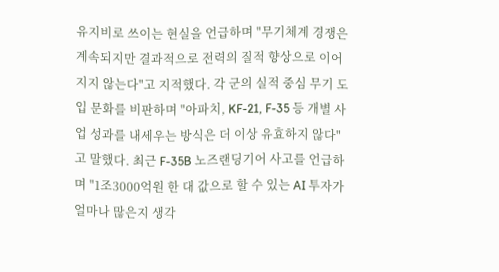유지비로 쓰이는 현실을 언급하며 "무기체계 경쟁은 계속되지만 결과적으로 전력의 질적 향상으로 이어지지 않는다"고 지적했다. 각 군의 실적 중심 무기 도입 문화를 비판하며 "아파치, KF-21, F-35 등 개별 사업 성과를 내세우는 방식은 더 이상 유효하지 않다"고 말했다. 최근 F-35B 노즈랜딩기어 사고를 언급하며 "1조3000억원 한 대 값으로 할 수 있는 AI 투자가 얼마나 많은지 생각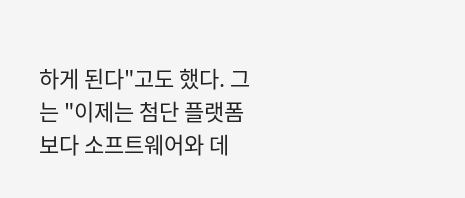하게 된다"고도 했다. 그는 "이제는 첨단 플랫폼보다 소프트웨어와 데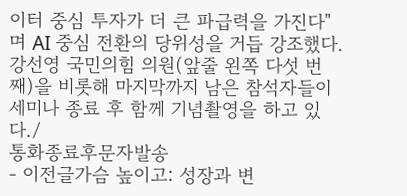이터 중심 투자가 더 큰 파급력을 가진다"며 AI 중심 전환의 당위성을 거듭 강조했다. 강선영 국민의힘 의원(앞줄 왼쪽 다섯 번째)을 비롯해 마지막까지 남은 참석자들이 세미나 종료 후 함께 기념촬영을 하고 있다./
통화종료후문자발송
- 이전글가슴 높이고: 성장과 변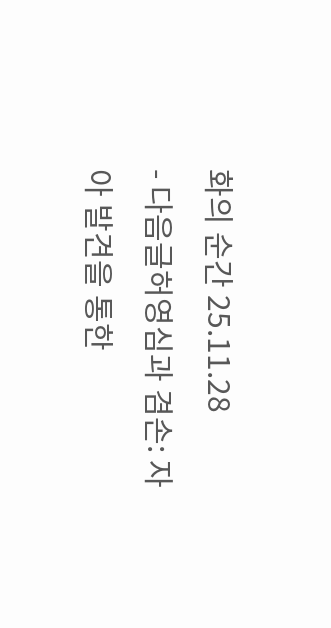화의 순간 25.11.28
- 다음글허영심과 겸손: 자아 발견을 통한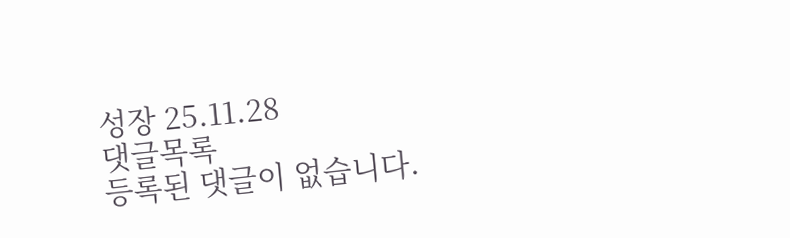성장 25.11.28
댓글목록
등록된 댓글이 없습니다.